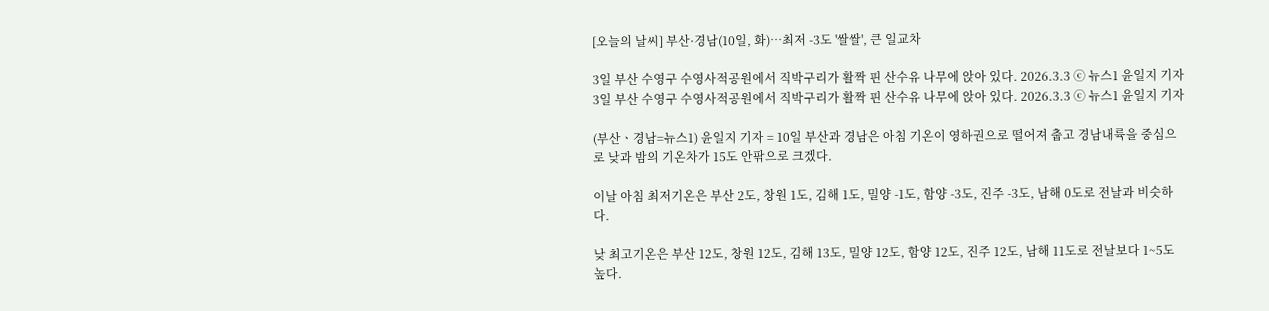[오늘의 날씨] 부산·경남(10일, 화)…최저 -3도 '쌀쌀', 큰 일교차

3일 부산 수영구 수영사적공원에서 직박구리가 활짝 핀 산수유 나무에 앉아 있다. 2026.3.3 ⓒ 뉴스1 윤일지 기자
3일 부산 수영구 수영사적공원에서 직박구리가 활짝 핀 산수유 나무에 앉아 있다. 2026.3.3 ⓒ 뉴스1 윤일지 기자

(부산ㆍ경남=뉴스1) 윤일지 기자 = 10일 부산과 경남은 아침 기온이 영하권으로 떨어져 춥고 경남내륙을 중심으로 낮과 밤의 기온차가 15도 안팎으로 크겠다.

이날 아침 최저기온은 부산 2도, 창원 1도, 김해 1도, 밀양 -1도, 함양 -3도, 진주 -3도, 남해 0도로 전날과 비슷하다.

낮 최고기온은 부산 12도, 창원 12도, 김해 13도, 밀양 12도, 함양 12도, 진주 12도, 남해 11도로 전날보다 1~5도 높다.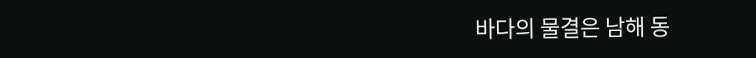바다의 물결은 남해 동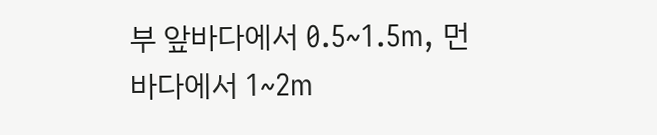부 앞바다에서 0.5~1.5m, 먼바다에서 1~2m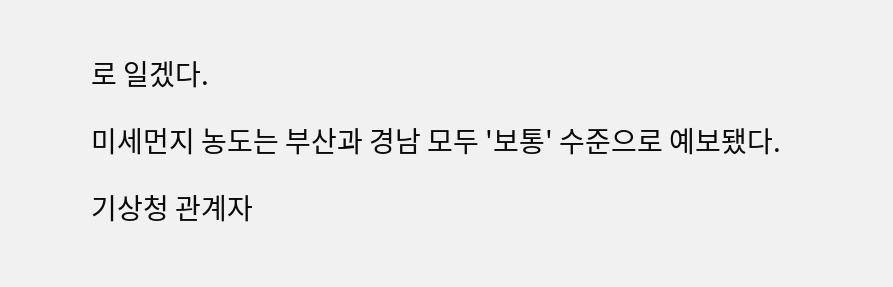로 일겠다.

미세먼지 농도는 부산과 경남 모두 '보통' 수준으로 예보됐다.

기상청 관계자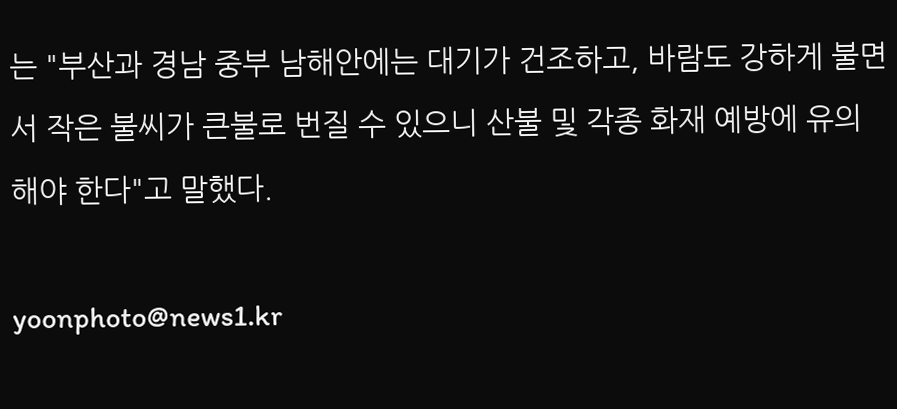는 "부산과 경남 중부 남해안에는 대기가 건조하고, 바람도 강하게 불면서 작은 불씨가 큰불로 번질 수 있으니 산불 및 각종 화재 예방에 유의해야 한다"고 말했다.

yoonphoto@news1.kr